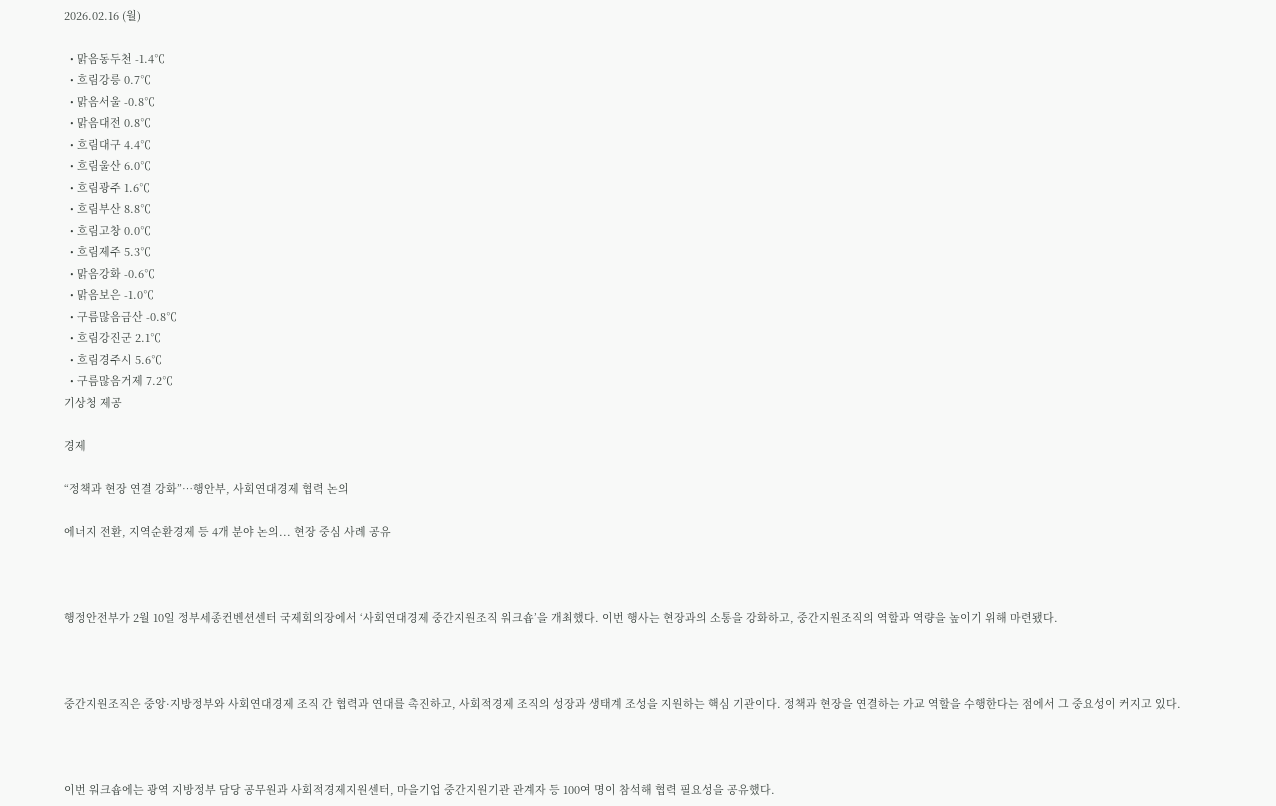2026.02.16 (월)

  • 맑음동두천 -1.4℃
  • 흐림강릉 0.7℃
  • 맑음서울 -0.8℃
  • 맑음대전 0.8℃
  • 흐림대구 4.4℃
  • 흐림울산 6.0℃
  • 흐림광주 1.6℃
  • 흐림부산 8.8℃
  • 흐림고창 0.0℃
  • 흐림제주 5.3℃
  • 맑음강화 -0.6℃
  • 맑음보은 -1.0℃
  • 구름많음금산 -0.8℃
  • 흐림강진군 2.1℃
  • 흐림경주시 5.6℃
  • 구름많음거제 7.2℃
기상청 제공

경제

“정책과 현장 연결 강화”…행안부, 사회연대경제 협력 논의

에너지 전환, 지역순환경제 등 4개 분야 논의... 현장 중심 사례 공유



행정안전부가 2월 10일 정부세종컨벤션센터 국제회의장에서 ‘사회연대경제 중간지원조직 워크숍’을 개최했다. 이번 행사는 현장과의 소통을 강화하고, 중간지원조직의 역할과 역량을 높이기 위해 마련됐다.



중간지원조직은 중앙·지방정부와 사회연대경제 조직 간 협력과 연대를 촉진하고, 사회적경제 조직의 성장과 생태계 조성을 지원하는 핵심 기관이다. 정책과 현장을 연결하는 가교 역할을 수행한다는 점에서 그 중요성이 커지고 있다.



이번 워크숍에는 광역 지방정부 담당 공무원과 사회적경제지원센터, 마을기업 중간지원기관 관계자 등 100여 명이 참석해 협력 필요성을 공유했다.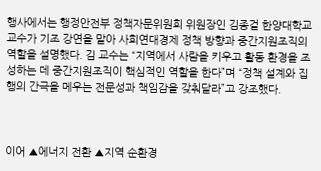행사에서는 행정안전부 정책자문위원회 위원장인 김종걸 한양대학교 교수가 기조 강연을 맡아 사회연대경제 정책 방향과 중간지원조직의 역할을 설명했다. 김 교수는 “지역에서 사람을 키우고 활동 환경을 조성하는 데 중간지원조직이 핵심적인 역할을 한다”며 “정책 설계와 집행의 간극을 메우는 전문성과 책임감을 갖춰달라”고 강조했다.



이어 ▲에너지 전환 ▲지역 순환경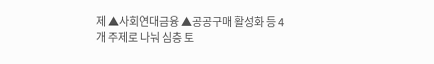제 ▲사회연대금융 ▲공공구매 활성화 등 4개 주제로 나눠 심층 토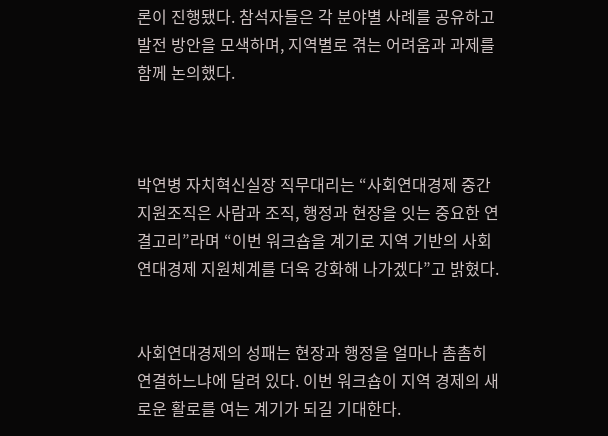론이 진행됐다. 참석자들은 각 분야별 사례를 공유하고 발전 방안을 모색하며, 지역별로 겪는 어려움과 과제를 함께 논의했다.



박연병 자치혁신실장 직무대리는 “사회연대경제 중간지원조직은 사람과 조직, 행정과 현장을 잇는 중요한 연결고리”라며 “이번 워크숍을 계기로 지역 기반의 사회연대경제 지원체계를 더욱 강화해 나가겠다”고 밝혔다.


사회연대경제의 성패는 현장과 행정을 얼마나 촘촘히 연결하느냐에 달려 있다. 이번 워크숍이 지역 경제의 새로운 활로를 여는 계기가 되길 기대한다.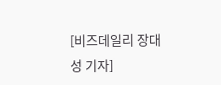[비즈데일리 장대성 기자]